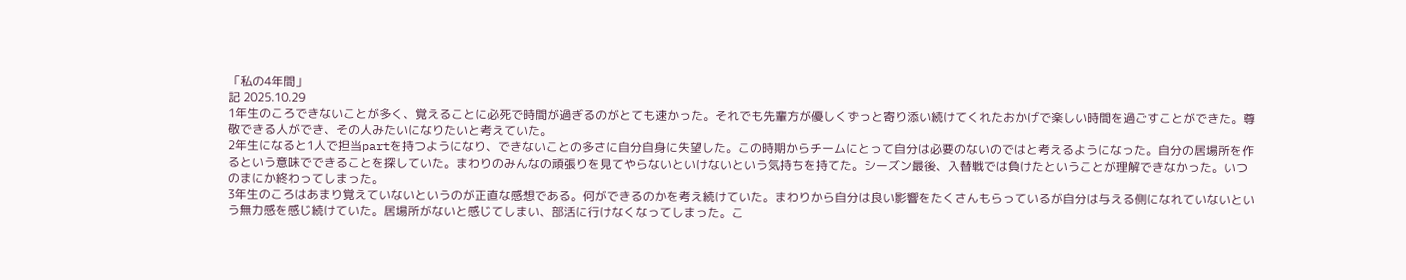「私の4年間」
記 2025.10.29
1年生のころできないことが多く、覚えることに必死で時間が過ぎるのがとても速かった。それでも先輩方が優しくずっと寄り添い続けてくれたおかげで楽しい時間を過ごすことができた。尊敬できる人ができ、その人みたいになりたいと考えていた。
2年生になると1人で担当partを持つようになり、できないことの多さに自分自身に失望した。この時期からチームにとって自分は必要のないのではと考えるようになった。自分の居場所を作るという意味でできることを探していた。まわりのみんなの頑張りを見てやらないといけないという気持ちを持てた。シーズン最後、入替戦では負けたということが理解できなかった。いつのまにか終わってしまった。
3年生のころはあまり覚えていないというのが正直な感想である。何ができるのかを考え続けていた。まわりから自分は良い影響をたくさんもらっているが自分は与える側になれていないという無力感を感じ続けていた。居場所がないと感じてしまい、部活に行けなくなってしまった。こ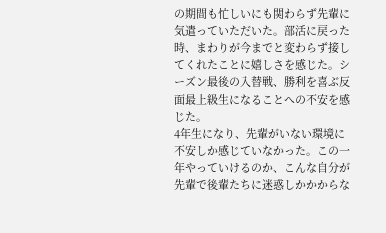の期間も忙しいにも関わらず先輩に気遣っていただいた。部活に戻った時、まわりが今までと変わらず接してくれたことに嬉しさを感じた。シーズン最後の入替戦、勝利を喜ぶ反面最上級生になることへの不安を感じた。
4年生になり、先輩がいない環境に不安しか感じていなかった。この一年やっていけるのか、こんな自分が先輩で後輩たちに迷惑しかかからな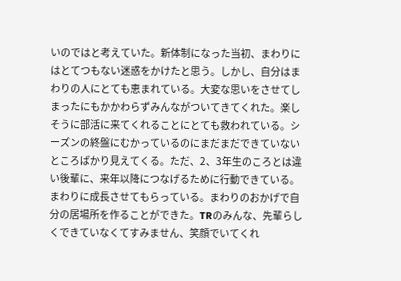いのではと考えていた。新体制になった当初、まわりにはとてつもない迷惑をかけたと思う。しかし、自分はまわりの人にとても恵まれている。大変な思いをさせてしまったにもかかわらずみんながついてきてくれた。楽しそうに部活に来てくれることにとても救われている。シーズンの終盤にむかっているのにまだまだできていないところばかり見えてくる。ただ、2、3年生のころとは違い後輩に、来年以降につなげるために行動できている。まわりに成長させてもらっている。まわりのおかげで自分の居場所を作ることができた。TRのみんな、先輩らしくできていなくてすみません、笑顔でいてくれ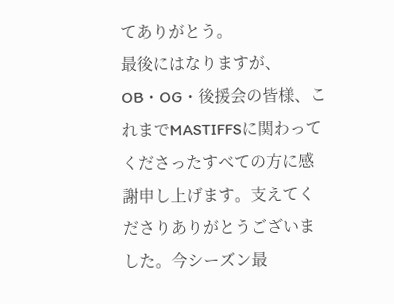てありがとう。
最後にはなりますが、OB・OG・後援会の皆様、これまでMASTIFFSに関わってくださったすべての方に感謝申し上げます。支えてくださりありがとうございました。今シーズン最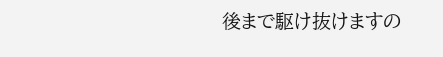後まで駆け抜けますの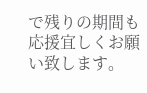で残りの期間も応援宜しくお願い致します。